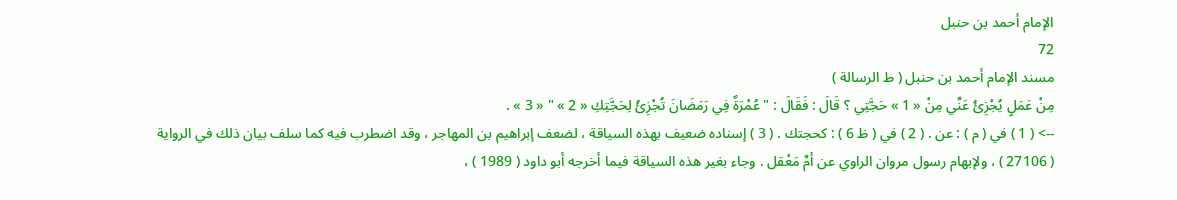الإمام أحمد بن حنبل
72
مسند الإمام أحمد بن حنبل ( ط الرسالة )
مِنْ عَمَلٍ يُجْزِئُ عَنِّي مِنْ « 1 » حَجَّتِي ؟ قَالَ : فَقَالَ : " عُمْرَةٌ فِي رَمَضَانَ تُجْزِئُ لِحَجَّتِكِ « 2 » " « 3 » .
--> ( 1 ) في ( م ) : عن . ( 2 ) في ( ظ 6 ) : كحجتك . ( 3 ) إسناده ضعيف بهذه السياقة ، لضعف إبراهيم بن المهاجر ، وقد اضطرب فيه كما سلف بيان ذلك في الرواية ( 27106 ) ، ولإبهام رسول مروان الراوي عن أمِّ مَعْقل . وجاء بغير هذه السياقة فيما أخرجه أبو داود ( 1989 ) ،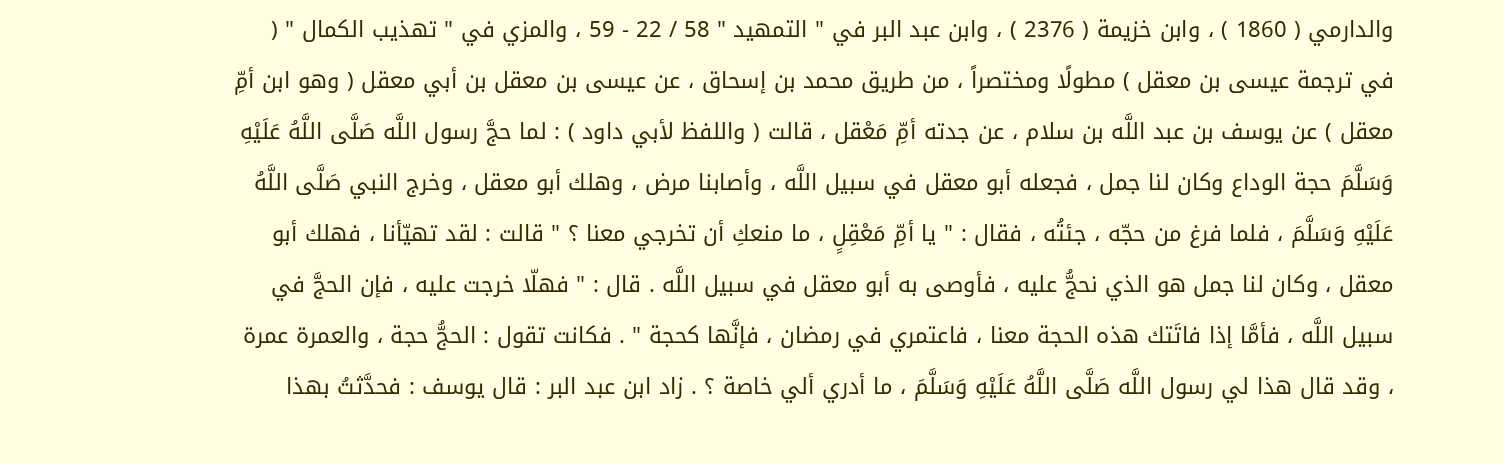والدارمي ( 1860 ) ، وابن خزيمة ( 2376 ) ، وابن عبد البر في " التمهيد " 58 / 22 - 59 ، والمزي في " تهذيب الكمال " ( في ترجمة عيسى بن معقل ) مطولًا ومختصراً ، من طريق محمد بن إسحاق ، عن عيسى بن معقل بن أبي معقل ( وهو ابن أمِّ معقل ) عن يوسف بن عبد اللَّه بن سلام ، عن جدته أمِّ مَعْقل ، قالت ( واللفظ لأبي داود ) : لما حجَّ رسول اللَّه صَلَّى اللَّهُ عَلَيْهِ وَسَلَّمَ حجة الوداع وكان لنا جمل ، فجعله أبو معقل في سبيل اللَّه ، وأصابنا مرض ، وهلك أبو معقل ، وخرج النبي صَلَّى اللَّهُ عَلَيْهِ وَسَلَّمَ ، فلما فرغ من حجّه ، جئتُه ، فقال : " يا أمِّ مَعْقِلٍ ، ما منعكِ أن تخرجي معنا ؟ " قالت : لقد تهيّأنا ، فهلك أبو معقل ، وكان لنا جمل هو الذي نحجُّ عليه ، فأوصى به أبو معقل في سبيل اللَّه . قال : " فهلّا خرجت عليه ، فإن الحجَّ في سبيل اللَّه ، فأمَّا إذا فاتَتك هذه الحجة معنا ، فاعتمري في رمضان ، فإنَّها كحجة " . فكانت تقول : الحجُّ حجة ، والعمرة عمرة ، وقد قال هذا لي رسول اللَّه صَلَّى اللَّهُ عَلَيْهِ وَسَلَّمَ ، ما أدري ألي خاصة ؟ . زاد ابن عبد البر : قال يوسف : فحدَّثتُ بهذا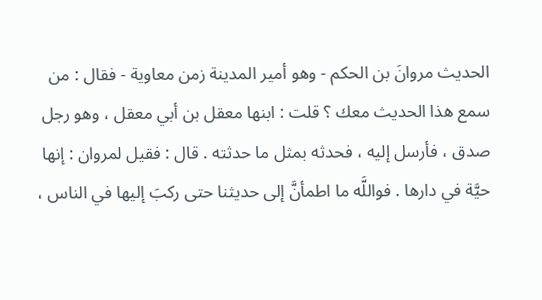الحديث مروانَ بن الحكم - وهو أمير المدينة زمن معاوية - فقال : من سمع هذا الحديث معك ؟ قلت : ابنها معقل بن أبي معقل ، وهو رجل صدق ، فأرسل إليه ، فحدثه بمثل ما حدثته . قال : فقيل لمروان : إنها حيَّة في دارها . فواللَّه ما اطمأنَّ إلى حديثنا حتى ركبَ إليها في الناس ،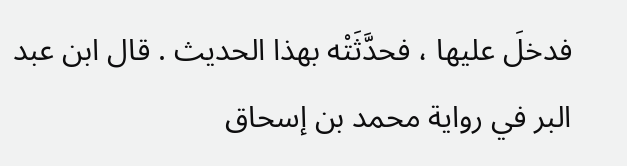فدخلَ عليها ، فحدَّثَتْه بهذا الحديث . قال ابن عبد البر في رواية محمد بن إسحاق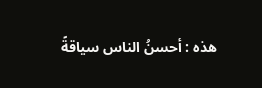هذه : أحسنُ الناس سياقةً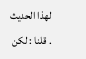لهذا الحديث . قلنا : لكن